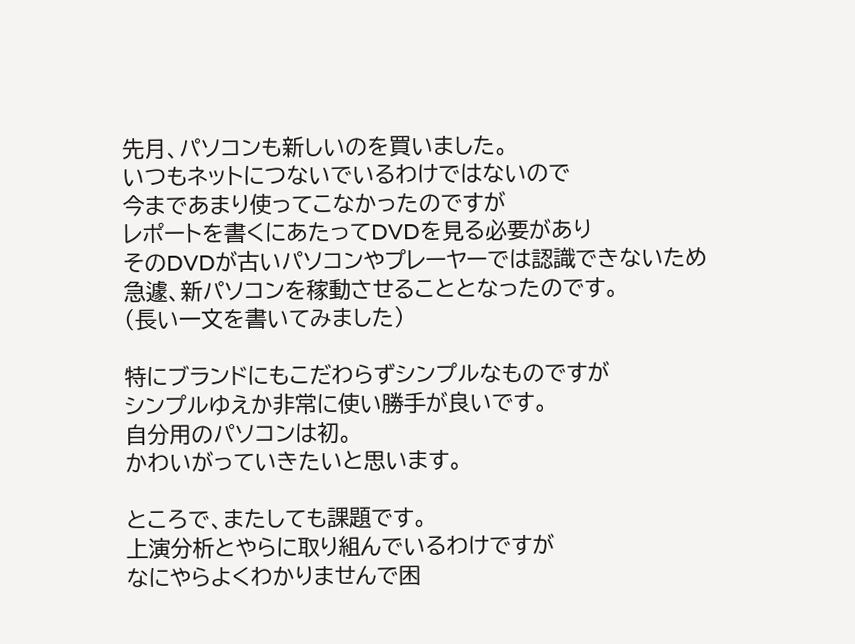先月、パソコンも新しいのを買いました。
いつもネットにつないでいるわけではないので
今まであまり使ってこなかったのですが
レポートを書くにあたってDVDを見る必要があり
そのDVDが古いパソコンやプレーヤーでは認識できないため
急遽、新パソコンを稼動させることとなったのです。
(長い一文を書いてみました)

特にブランドにもこだわらずシンプルなものですが
シンプルゆえか非常に使い勝手が良いです。
自分用のパソコンは初。
かわいがっていきたいと思います。

ところで、またしても課題です。
上演分析とやらに取り組んでいるわけですが
なにやらよくわかりませんで困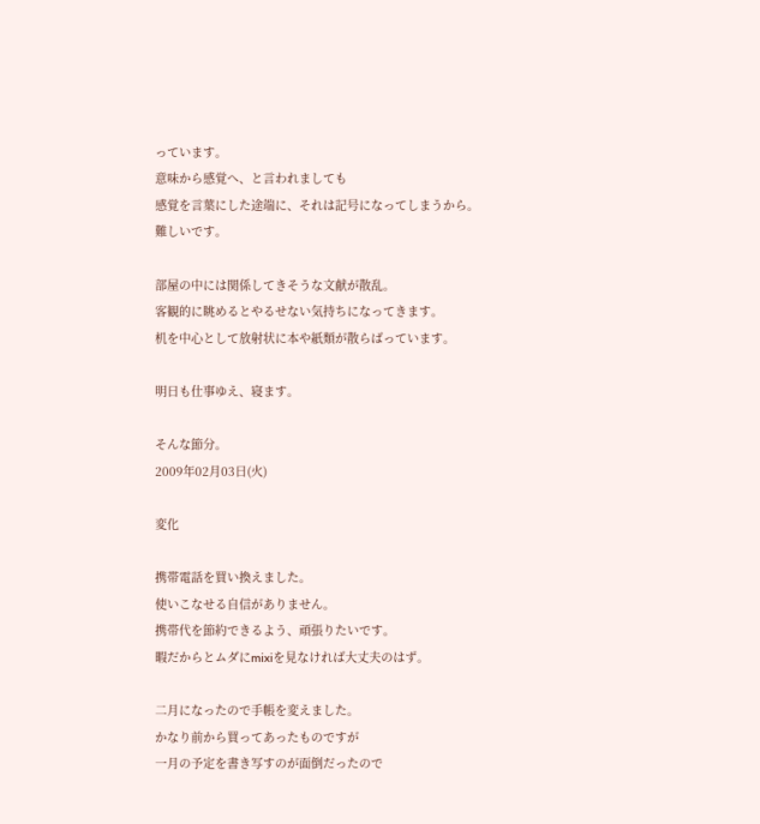っています。
意味から感覚へ、と言われましても
感覚を言葉にした途端に、それは記号になってしまうから。
難しいです。

部屋の中には関係してきそうな文献が散乱。
客観的に眺めるとやるせない気持ちになってきます。
机を中心として放射状に本や紙類が散らばっています。

明日も仕事ゆえ、寝ます。

そんな節分。
2009年02月03日(火)

変化

携帯電話を買い換えました。
使いこなせる自信がありません。
携帯代を節約できるよう、頑張りたいです。
暇だからとムダにmixiを見なければ大丈夫のはず。

二月になったので手帳を変えました。
かなり前から買ってあったものですが
一月の予定を書き写すのが面倒だったので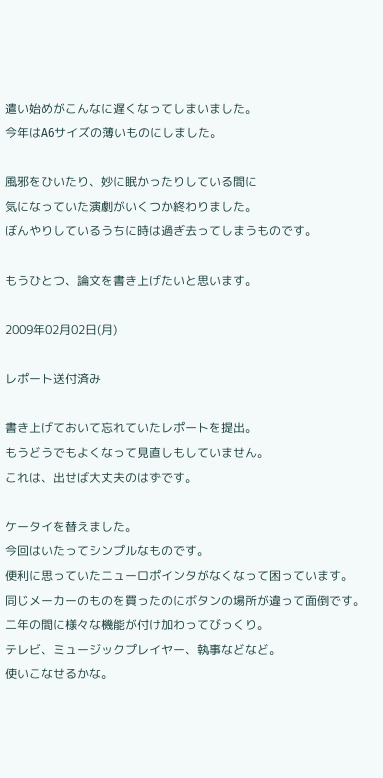遣い始めがこんなに遅くなってしまいました。
今年はA6サイズの薄いものにしました。

風邪をひいたり、妙に眠かったりしている間に
気になっていた演劇がいくつか終わりました。
ぼんやりしているうちに時は過ぎ去ってしまうものです。

もうひとつ、論文を書き上げたいと思います。

2009年02月02日(月)

レポート送付済み

書き上げておいて忘れていたレポートを提出。
もうどうでもよくなって見直しもしていません。
これは、出せば大丈夫のはずです。

ケータイを替えました。
今回はいたってシンプルなものです。
便利に思っていたニューロポインタがなくなって困っています。
同じメーカーのものを買ったのにボタンの場所が違って面倒です。
二年の間に様々な機能が付け加わってびっくり。
テレビ、ミュージックプレイヤー、執事などなど。
使いこなせるかな。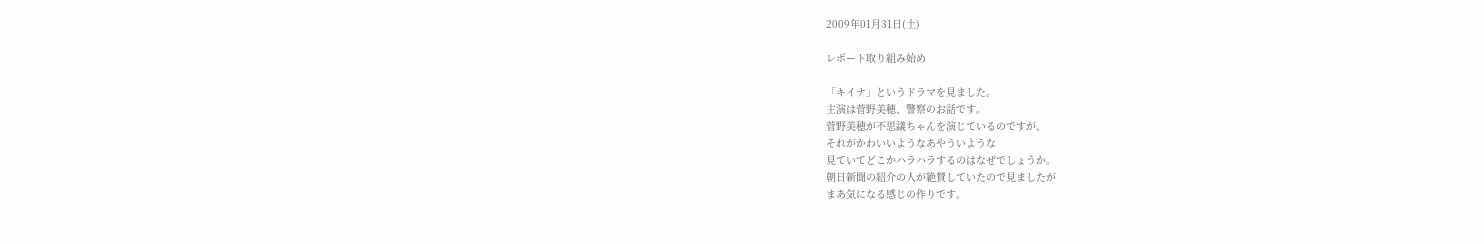2009年01月31日(土)

レポート取り組み始め

「キイナ」というドラマを見ました。
主演は菅野美穂、警察のお話です。
菅野美穂が不思議ちゃんを演じているのですが、
それがかわいいようなあやういような
見ていてどこかハラハラするのはなぜでしょうか。
朝日新聞の紹介の人が絶賛していたので見ましたが
まあ気になる感じの作りです。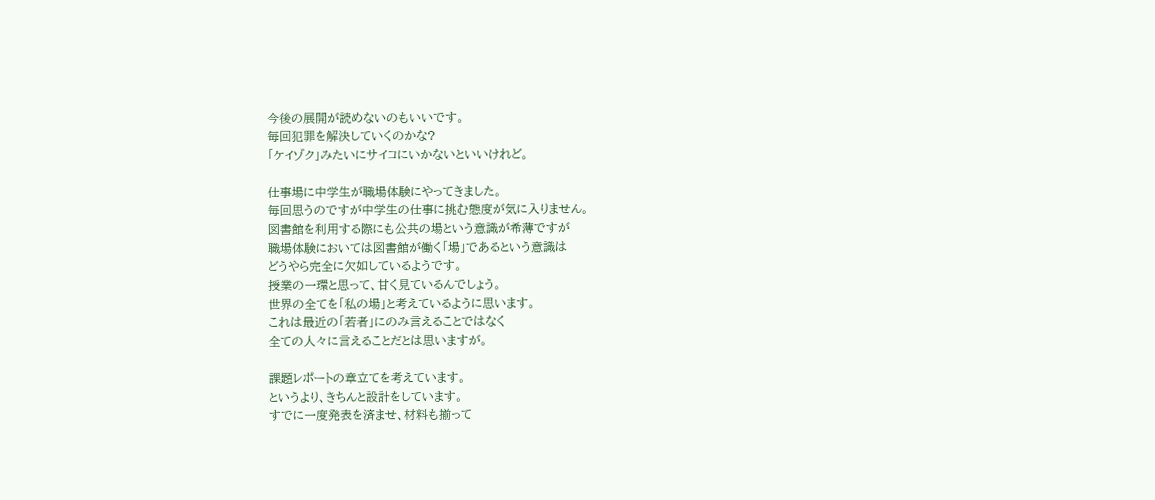今後の展開が読めないのもいいです。
毎回犯罪を解決していくのかな?
「ケイゾク」みたいにサイコにいかないといいけれど。

仕事場に中学生が職場体験にやってきました。
毎回思うのですが中学生の仕事に挑む態度が気に入りません。
図書館を利用する際にも公共の場という意識が希薄ですが
職場体験においては図書館が働く「場」であるという意識は
どうやら完全に欠如しているようです。
授業の一環と思って、甘く見ているんでしょう。
世界の全てを「私の場」と考えているように思います。
これは最近の「若者」にのみ言えることではなく
全ての人々に言えることだとは思いますが。

課題レポートの章立てを考えています。
というより、きちんと設計をしています。
すでに一度発表を済ませ、材料も揃って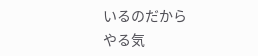いるのだから
やる気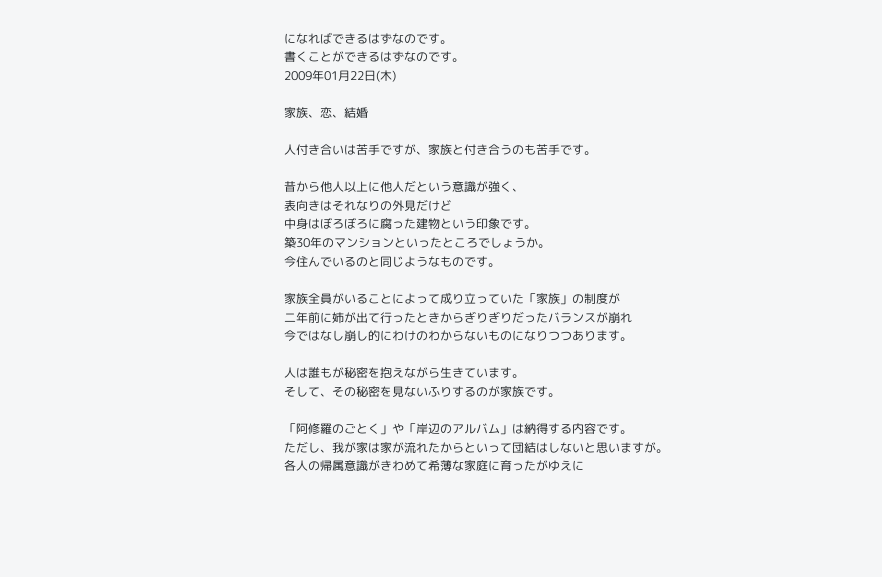になればできるはずなのです。
書くことができるはずなのです。
2009年01月22日(木)

家族、恋、結婚

人付き合いは苦手ですが、家族と付き合うのも苦手です。

昔から他人以上に他人だという意識が強く、
表向きはそれなりの外見だけど
中身はぼろぼろに腐った建物という印象です。
築30年のマンションといったところでしょうか。
今住んでいるのと同じようなものです。

家族全員がいることによって成り立っていた「家族」の制度が
二年前に姉が出て行ったときからぎりぎりだったバランスが崩れ
今ではなし崩し的にわけのわからないものになりつつあります。

人は誰もが秘密を抱えながら生きています。
そして、その秘密を見ないふりするのが家族です。

「阿修羅のごとく」や「岸辺のアルバム」は納得する内容です。
ただし、我が家は家が流れたからといって団結はしないと思いますが。
各人の帰属意識がきわめて希薄な家庭に育ったがゆえに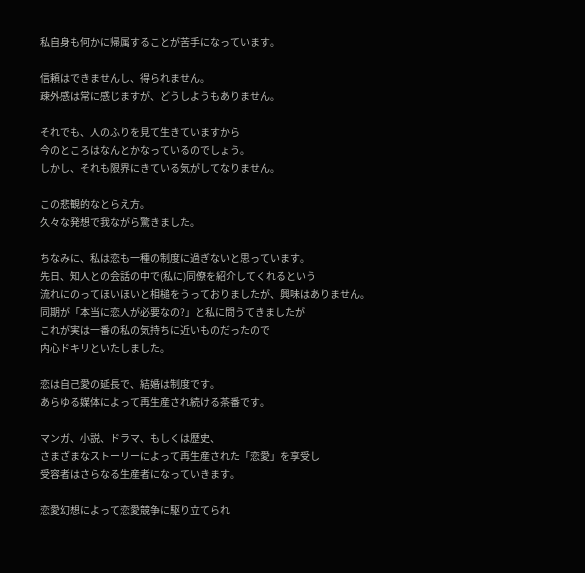私自身も何かに帰属することが苦手になっています。

信頼はできませんし、得られません。
疎外感は常に感じますが、どうしようもありません。

それでも、人のふりを見て生きていますから
今のところはなんとかなっているのでしょう。
しかし、それも限界にきている気がしてなりません。

この悲観的なとらえ方。
久々な発想で我ながら驚きました。

ちなみに、私は恋も一種の制度に過ぎないと思っています。
先日、知人との会話の中で(私に)同僚を紹介してくれるという
流れにのってほいほいと相槌をうっておりましたが、興味はありません。
同期が「本当に恋人が必要なの?」と私に問うてきましたが
これが実は一番の私の気持ちに近いものだったので
内心ドキリといたしました。

恋は自己愛の延長で、結婚は制度です。
あらゆる媒体によって再生産され続ける茶番です。

マンガ、小説、ドラマ、もしくは歴史、
さまざまなストーリーによって再生産された「恋愛」を享受し
受容者はさらなる生産者になっていきます。

恋愛幻想によって恋愛競争に駆り立てられ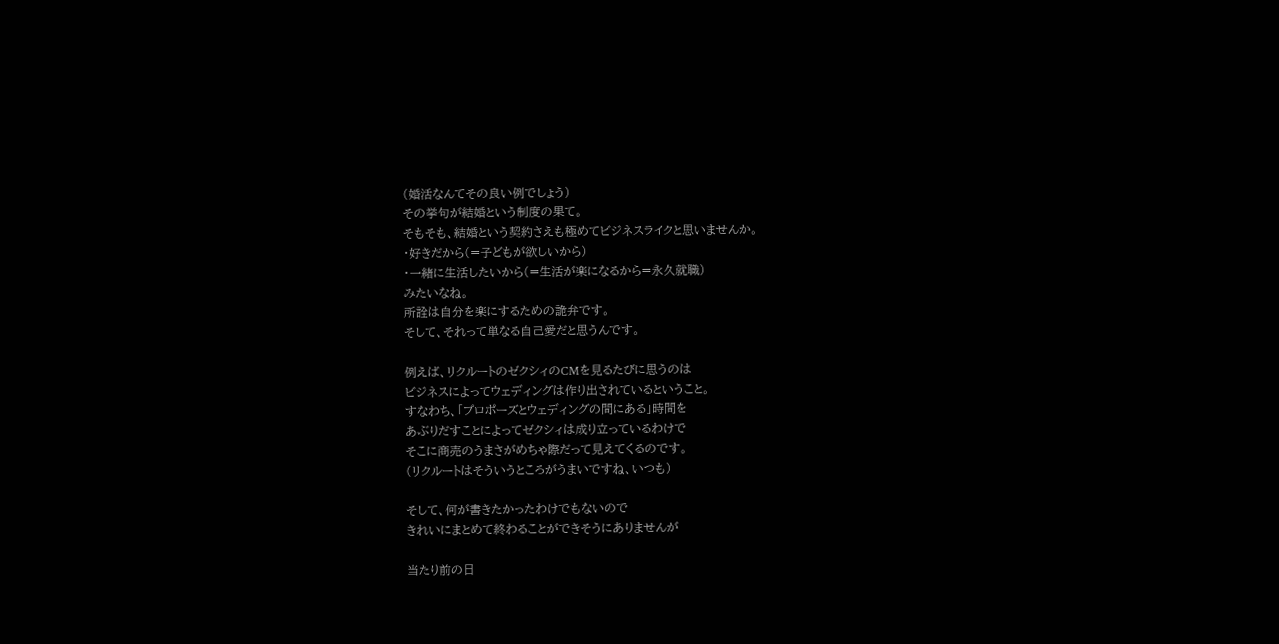(婚活なんてその良い例でしょう)
その挙句が結婚という制度の果て。
そもそも、結婚という契約さえも極めてビジネスライクと思いませんか。
・好きだから(=子どもが欲しいから)
・一緒に生活したいから(=生活が楽になるから=永久就職)
みたいなね。
所詮は自分を楽にするための詭弁です。
そして、それって単なる自己愛だと思うんです。

例えば、リクルートのゼクシィのCMを見るたびに思うのは
ビジネスによってウェディングは作り出されているということ。
すなわち、「プロポーズとウェディングの間にある」時間を
あぶりだすことによってゼクシィは成り立っているわけで
そこに商売のうまさがめちゃ際だって見えてくるのです。
(リクルートはそういうところがうまいですね、いつも)

そして、何が書きたかったわけでもないので
きれいにまとめて終わることができそうにありませんが

当たり前の日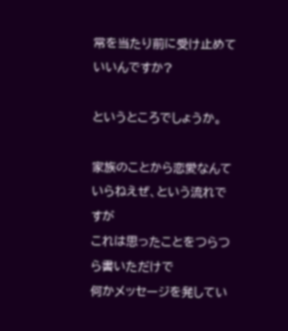常を当たり前に受け止めていいんですか?

というところでしょうか。

家族のことから恋愛なんていらねえぜ、という流れですが
これは思ったことをつらつら書いただけで
何かメッセージを発してい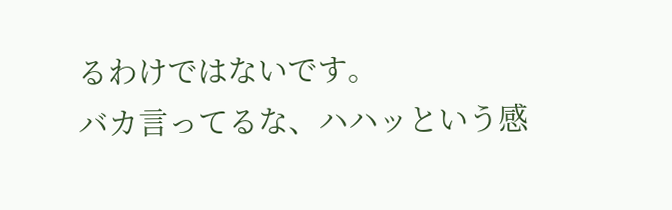るわけではないです。
バカ言ってるな、ハハッという感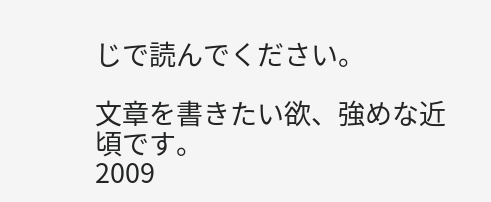じで読んでください。

文章を書きたい欲、強めな近頃です。
2009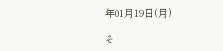年01月19日(月)

そ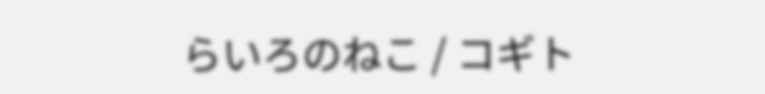らいろのねこ / コギト